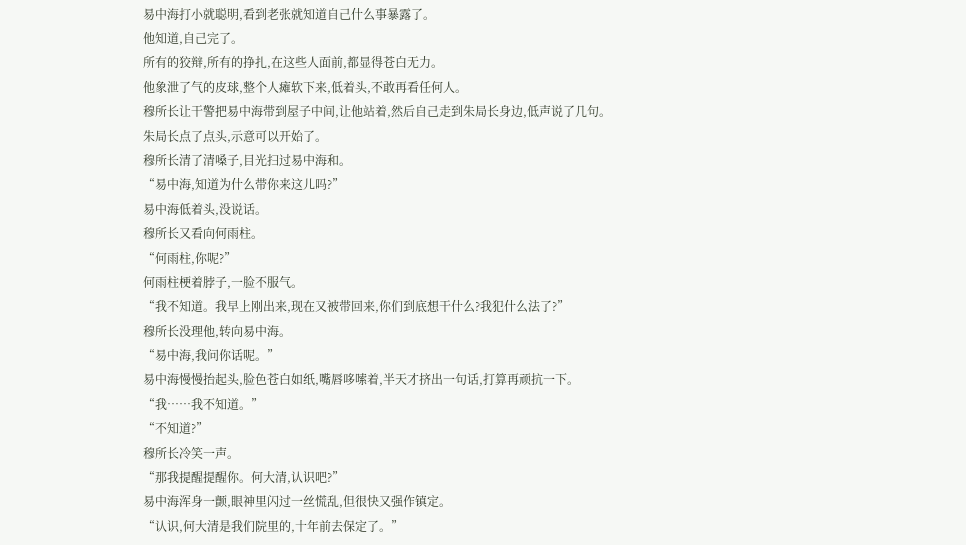易中海打小就聪明,看到老张就知道自己什么事暴露了。
他知道,自己完了。
所有的狡辩,所有的挣扎,在这些人面前,都显得苍白无力。
他象泄了气的皮球,整个人瘫软下来,低着头,不敢再看任何人。
穆所长让干警把易中海带到屋子中间,让他站着,然后自己走到朱局长身边,低声说了几句。
朱局长点了点头,示意可以开始了。
穆所长清了清嗓子,目光扫过易中海和。
“易中海,知道为什么带你来这儿吗?”
易中海低着头,没说话。
穆所长又看向何雨柱。
“何雨柱,你呢?”
何雨柱梗着脖子,一脸不服气。
“我不知道。我早上刚出来,现在又被带回来,你们到底想干什么?我犯什么法了?”
穆所长没理他,转向易中海。
“易中海,我问你话呢。”
易中海慢慢抬起头,脸色苍白如纸,嘴唇哆嗦着,半天才挤出一句话,打算再顽抗一下。
“我……我不知道。”
“不知道?”
穆所长冷笑一声。
“那我提醒提醒你。何大清,认识吧?”
易中海浑身一颤,眼神里闪过一丝慌乱,但很快又强作镇定。
“认识,何大清是我们院里的,十年前去保定了。”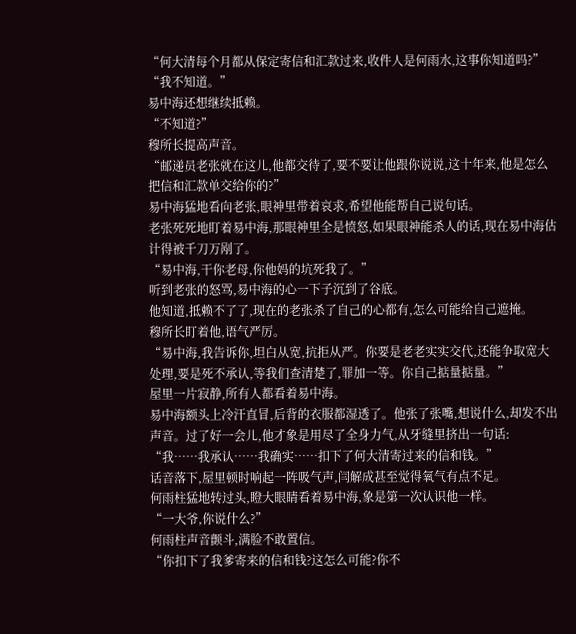“何大清每个月都从保定寄信和汇款过来,收件人是何雨水,这事你知道吗?”
“我不知道。”
易中海还想继续抵赖。
“不知道?”
穆所长提高声音。
“邮递员老张就在这儿,他都交待了,要不要让他跟你说说,这十年来,他是怎么把信和汇款单交给你的?”
易中海猛地看向老张,眼神里带着哀求,希望他能帮自己说句话。
老张死死地盯着易中海,那眼神里全是愤怒,如果眼神能杀人的话,现在易中海估计得被千刀万剐了。
“易中海,干你老母,你他妈的坑死我了。”
听到老张的怒骂,易中海的心一下子沉到了谷底。
他知道,抵赖不了了,现在的老张杀了自己的心都有,怎么可能给自己遮掩。
穆所长盯着他,语气严厉。
“易中海,我告诉你,坦白从宽,抗拒从严。你要是老老实实交代,还能争取宽大处理,要是死不承认,等我们查清楚了,罪加一等。你自己掂量掂量。”
屋里一片寂静,所有人都看着易中海。
易中海额头上冷汗直冒,后背的衣服都湿透了。他张了张嘴,想说什么,却发不出声音。过了好一会儿,他才象是用尽了全身力气,从牙缝里挤出一句话:
“我……我承认……我确实……扣下了何大清寄过来的信和钱。”
话音落下,屋里顿时响起一阵吸气声,闫解成甚至觉得氧气有点不足。
何雨柱猛地转过头,瞪大眼睛看着易中海,象是第一次认识他一样。
“一大爷,你说什么?”
何雨柱声音颤斗,满脸不敢置信。
“你扣下了我爹寄来的信和钱?这怎么可能?你不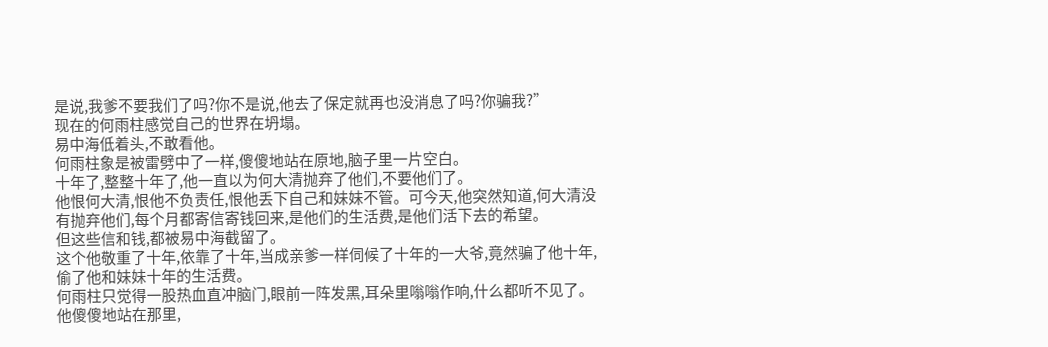是说,我爹不要我们了吗?你不是说,他去了保定就再也没消息了吗?你骗我?”
现在的何雨柱感觉自己的世界在坍塌。
易中海低着头,不敢看他。
何雨柱象是被雷劈中了一样,傻傻地站在原地,脑子里一片空白。
十年了,整整十年了,他一直以为何大清抛弃了他们,不要他们了。
他恨何大清,恨他不负责任,恨他丢下自己和妹妹不管。可今天,他突然知道,何大清没有抛弃他们,每个月都寄信寄钱回来,是他们的生活费,是他们活下去的希望。
但这些信和钱,都被易中海截留了。
这个他敬重了十年,依靠了十年,当成亲爹一样伺候了十年的一大爷,竟然骗了他十年,偷了他和妹妹十年的生活费。
何雨柱只觉得一股热血直冲脑门,眼前一阵发黑,耳朵里嗡嗡作响,什么都听不见了。
他傻傻地站在那里,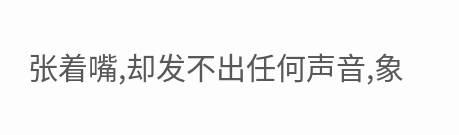张着嘴,却发不出任何声音,象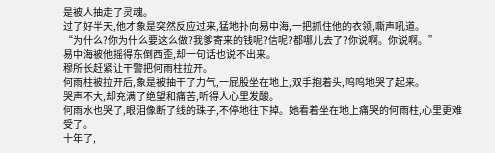是被人抽走了灵魂。
过了好半天,他才象是突然反应过来,猛地扑向易中海,一把抓住他的衣领,嘶声吼道。
“为什么?你为什么要这么做?我爹寄来的钱呢?信呢?都哪儿去了?你说啊。你说啊。”
易中海被他摇得东倒西歪,却一句话也说不出来。
穆所长赶紧让干警把何雨柱拉开。
何雨柱被拉开后,象是被抽干了力气,一屁股坐在地上,双手抱着头,呜呜地哭了起来。
哭声不大,却充满了绝望和痛苦,听得人心里发酸。
何雨水也哭了,眼泪像断了线的珠子,不停地往下掉。她看着坐在地上痛哭的何雨柱,心里更难受了。
十年了,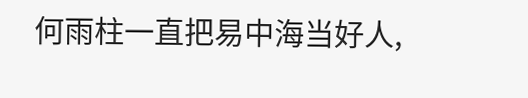何雨柱一直把易中海当好人,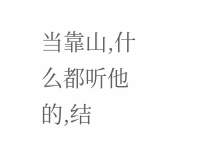当靠山,什么都听他的,结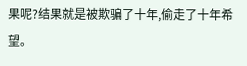果呢?结果就是被欺骗了十年,偷走了十年希望。